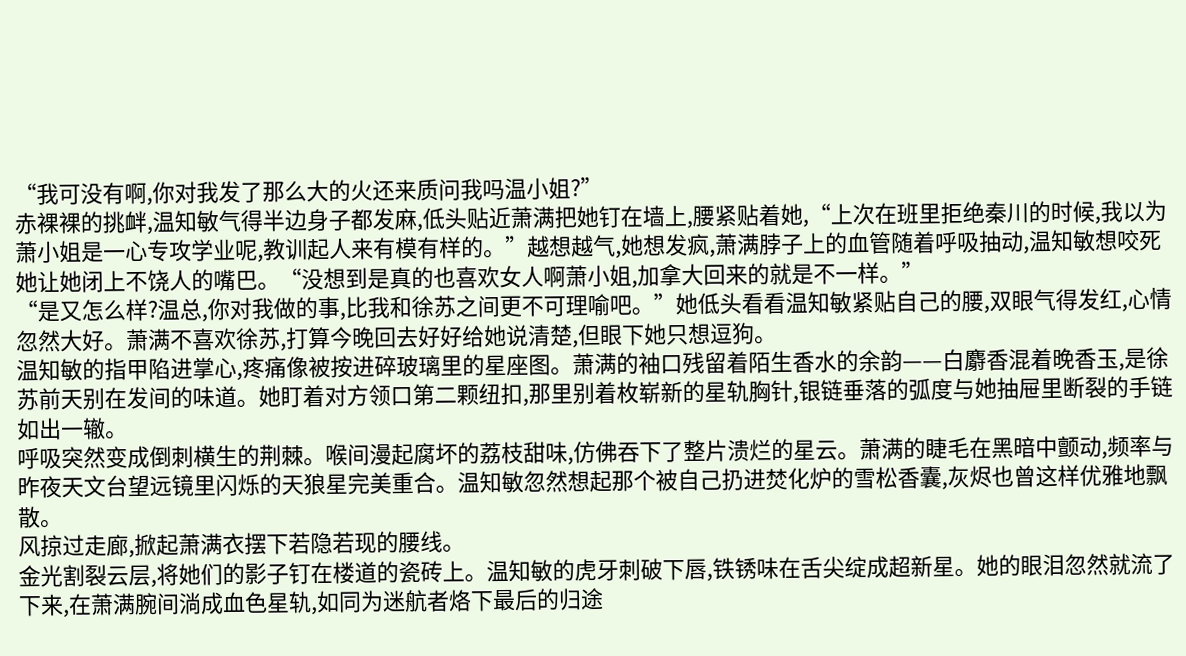“我可没有啊,你对我发了那么大的火还来质问我吗温小姐?”
赤裸裸的挑衅,温知敏气得半边身子都发麻,低头贴近萧满把她钉在墙上,腰紧贴着她,“上次在班里拒绝秦川的时候,我以为萧小姐是一心专攻学业呢,教训起人来有模有样的。”越想越气,她想发疯,萧满脖子上的血管随着呼吸抽动,温知敏想咬死她让她闭上不饶人的嘴巴。“没想到是真的也喜欢女人啊萧小姐,加拿大回来的就是不一样。”
“是又怎么样?温总,你对我做的事,比我和徐苏之间更不可理喻吧。”她低头看看温知敏紧贴自己的腰,双眼气得发红,心情忽然大好。萧满不喜欢徐苏,打算今晚回去好好给她说清楚,但眼下她只想逗狗。
温知敏的指甲陷进掌心,疼痛像被按进碎玻璃里的星座图。萧满的袖口残留着陌生香水的余韵——白麝香混着晚香玉,是徐苏前天别在发间的味道。她盯着对方领口第二颗纽扣,那里别着枚崭新的星轨胸针,银链垂落的弧度与她抽屉里断裂的手链如出一辙。
呼吸突然变成倒刺横生的荆棘。喉间漫起腐坏的荔枝甜味,仿佛吞下了整片溃烂的星云。萧满的睫毛在黑暗中颤动,频率与昨夜天文台望远镜里闪烁的天狼星完美重合。温知敏忽然想起那个被自己扔进焚化炉的雪松香囊,灰烬也曾这样优雅地飘散。
风掠过走廊,掀起萧满衣摆下若隐若现的腰线。
金光割裂云层,将她们的影子钉在楼道的瓷砖上。温知敏的虎牙刺破下唇,铁锈味在舌尖绽成超新星。她的眼泪忽然就流了下来,在萧满腕间淌成血色星轨,如同为迷航者烙下最后的归途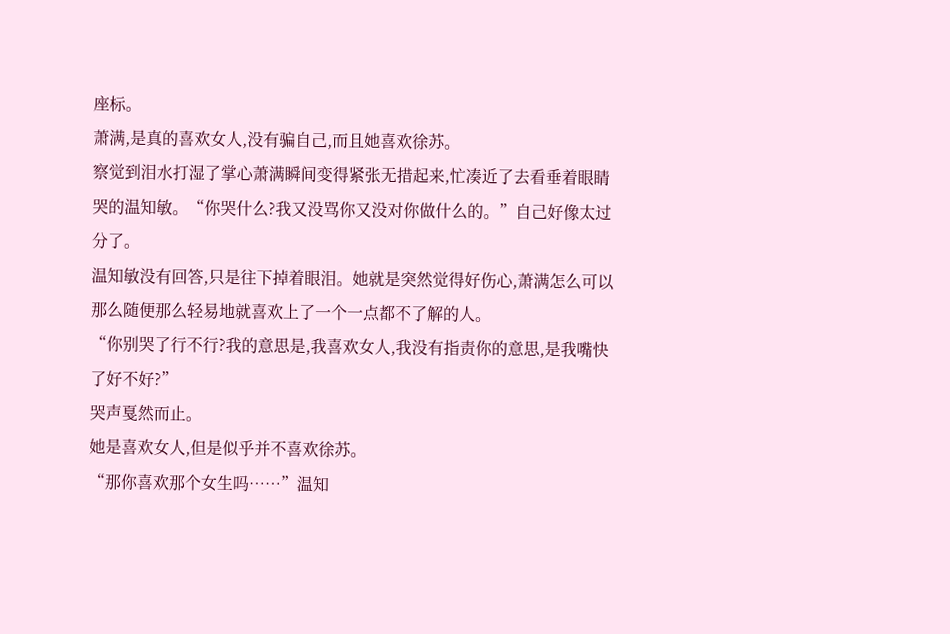座标。
萧满,是真的喜欢女人,没有骗自己,而且她喜欢徐苏。
察觉到泪水打湿了掌心萧满瞬间变得紧张无措起来,忙凑近了去看垂着眼睛哭的温知敏。“你哭什么?我又没骂你又没对你做什么的。”自己好像太过分了。
温知敏没有回答,只是往下掉着眼泪。她就是突然觉得好伤心,萧满怎么可以那么随便那么轻易地就喜欢上了一个一点都不了解的人。
“你别哭了行不行?我的意思是,我喜欢女人,我没有指责你的意思,是我嘴快了好不好?”
哭声戛然而止。
她是喜欢女人,但是似乎并不喜欢徐苏。
“那你喜欢那个女生吗……”温知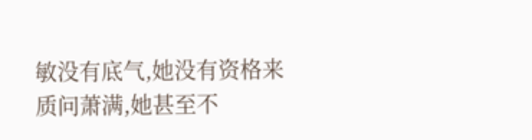敏没有底气,她没有资格来质问萧满,她甚至不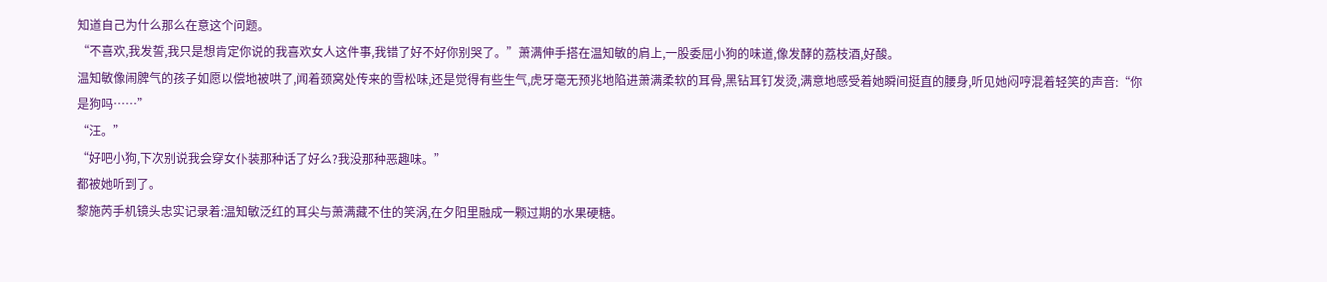知道自己为什么那么在意这个问题。
“不喜欢,我发誓,我只是想肯定你说的我喜欢女人这件事,我错了好不好你别哭了。”萧满伸手搭在温知敏的肩上,一股委屈小狗的味道,像发酵的荔枝酒,好酸。
温知敏像闹脾气的孩子如愿以偿地被哄了,闻着颈窝处传来的雪松味,还是觉得有些生气,虎牙毫无预兆地陷进萧满柔软的耳骨,黑钻耳钉发烫,满意地感受着她瞬间挺直的腰身,听见她闷哼混着轻笑的声音:“你是狗吗……”
“汪。”
“好吧小狗,下次别说我会穿女仆装那种话了好么?我没那种恶趣味。”
都被她听到了。
黎施芮手机镜头忠实记录着:温知敏泛红的耳尖与萧满藏不住的笑涡,在夕阳里融成一颗过期的水果硬糖。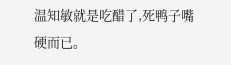温知敏就是吃醋了,死鸭子嘴硬而已。